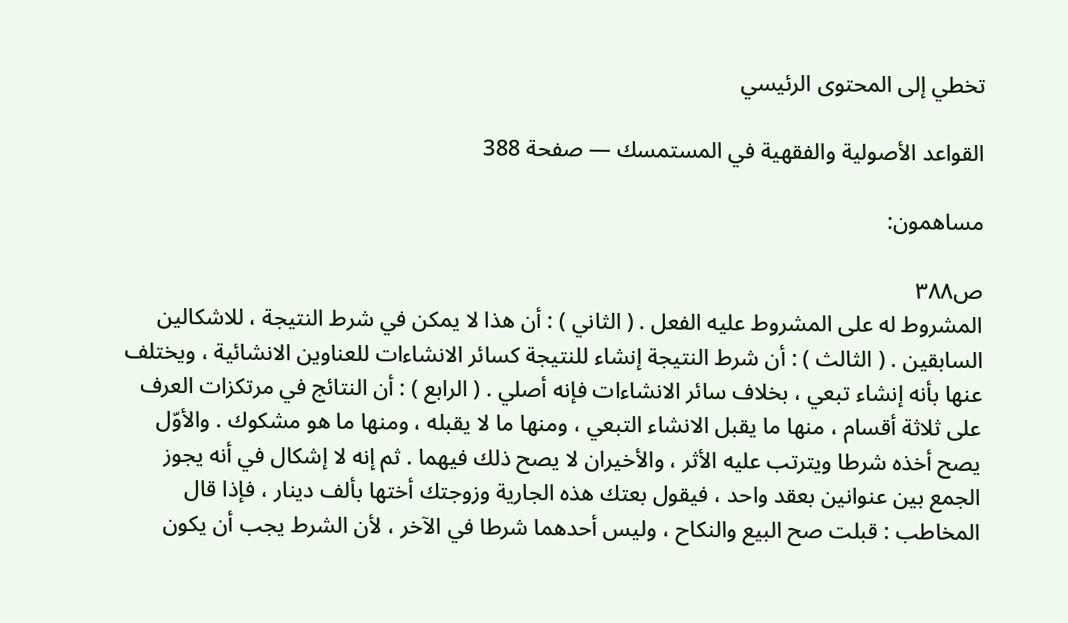تخطي إلى المحتوى الرئيسي

القواعد الأصولية والفقهية في المستمسك — صفحة 388

مساهمون:

ص٣٨٨
المشروط له على المشروط عليه الفعل . ( الثاني ) : أن هذا لا يمكن في شرط النتيجة ، للاشكالين السابقين . ( الثالث ) : أن شرط النتيجة إنشاء للنتيجة كسائر الانشاءات للعناوين الانشائية ، ويختلف عنها بأنه إنشاء تبعي ، بخلاف سائر الانشاءات فإنه أصلي . ( الرابع ) : أن النتائج في مرتكزات العرف على ثلاثة أقسام ، منها ما يقبل الانشاء التبعي ، ومنها ما لا يقبله ، ومنها ما هو مشكوك . والأوّل يصح أخذه شرطا ويترتب عليه الأثر ، والأخيران لا يصح ذلك فيهما . ثم إنه لا إشكال في أنه يجوز الجمع بين عنوانين بعقد واحد ، فيقول بعتك هذه الجارية وزوجتك أختها بألف دينار ، فإذا قال المخاطب : قبلت صح البيع والنكاح ، وليس أحدهما شرطا في الآخر ، لأن الشرط يجب أن يكون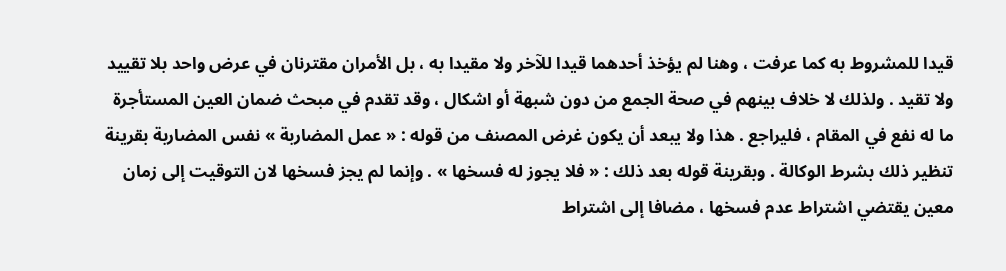قيدا للمشروط به كما عرفت ، وهنا لم يؤخذ أحدهما قيدا للآخر ولا مقيدا به ، بل الأمران مقترنان في عرض واحد بلا تقييد ولا تقيد . ولذلك لا خلاف بينهم في صحة الجمع من دون شبهة أو اشكال ، وقد تقدم في مبحث ضمان العين المستأجرة ما له نفع في المقام ، فليراجع . هذا ولا يبعد أن يكون غرض المصنف من قوله : « عمل المضاربة » نفس المضاربة بقرينة تنظير ذلك بشرط الوكالة . وبقرينة قوله بعد ذلك : « فلا يجوز له فسخها » . وإنما لم يجز فسخها لان التوقيت إلى زمان معين يقتضي اشتراط عدم فسخها ، مضافا إلى اشتراط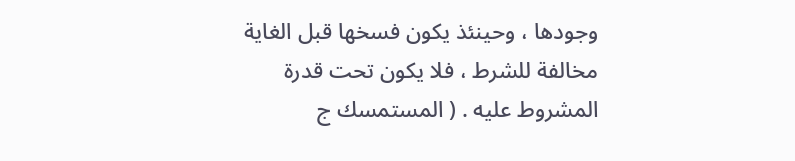وجودها ، وحينئذ يكون فسخها قبل الغاية مخالفة للشرط ، فلا يكون تحت قدرة المشروط عليه . ( المستمسك ج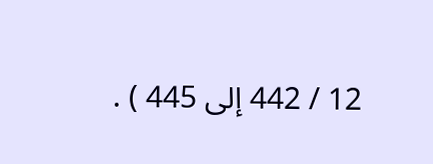12 / 442 إلى 445 ) .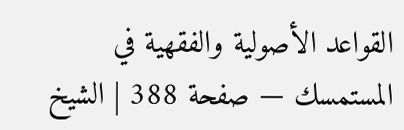القواعد الأصولية والفقهية في المستمسك — صفحة 388 | الشيخ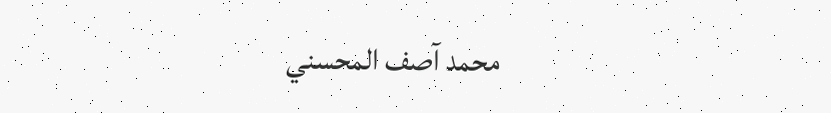محمد آصف المحسني